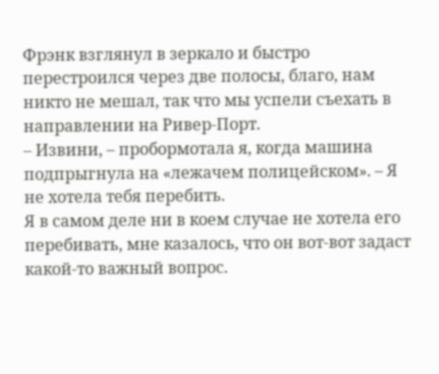Фрэнк взглянул в зеркало и быстро перестроился через две полосы, благо, нам никто не мешал, так что мы успели съехать в направлении на Ривер-Порт.
– Извини, – пробормотала я, когда машина подпрыгнула на «лежачем полицейском». – Я не хотела тебя перебить.
Я в самом деле ни в коем случае не хотела его перебивать, мне казалось, что он вот-вот задаст какой-то важный вопрос.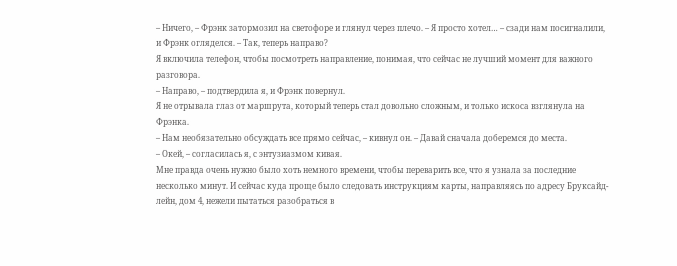– Ничего, – Фрэнк затормозил на светофоре и глянул через плечо. – Я просто хотел… – сзади нам посигналили, и Фрэнк огляделся. – Так, теперь направо?
Я включила телефон, чтобы посмотреть направление, понимая, что сейчас не лучший момент для важного разговора.
– Направо, – подтвердила я, и Фрэнк повернул.
Я не отрывала глаз от маршрута, который теперь стал довольно сложным, и только искоса взглянула на Фрэнка.
– Нам необязательно обсуждать все прямо сейчас, – кивнул он. – Давай сначала доберемся до места.
– Окей, – согласилась я, с энтузиазмом кивая.
Мне правда очень нужно было хоть немного времени, чтобы переварить все, что я узнала за последние несколько минут. И сейчас куда проще было следовать инструкциям карты, направляясь по адресу Бруксайд-лейн, дом 4, нежели пытаться разобраться в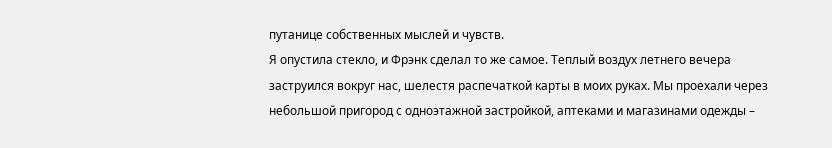путанице собственных мыслей и чувств.
Я опустила стекло, и Фрэнк сделал то же самое. Теплый воздух летнего вечера заструился вокруг нас, шелестя распечаткой карты в моих руках. Мы проехали через небольшой пригород с одноэтажной застройкой, аптеками и магазинами одежды –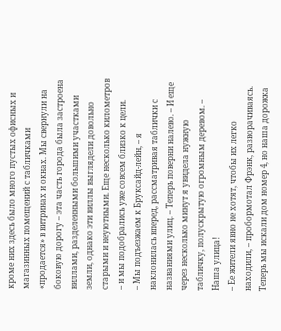кроме них здесь было много пустых офисных и магазинных помещений с табличками «продается» в витринах и окнах. Мы свернули на боковую дорогу – эта часть города была застроена виллами, разделенными большими участками земли, однако эти виллы выглядели довольно старыми и неуютными. Еще несколько километров – и мы подобрались уже совсем близко к цели.
– Мы подъезжаем к Бруксайд-лейн, – я наклонилась вперед, рассматривая таблички с названиями улиц. – Теперь поверни налево. – И еще через несколько минут я увидела нужную табличку, полускрытую огромным деревом. – Наша улица!
– Ее жители явно не хотят, чтобы их легко находили, – пробормотал Фрэнк, разворачиваясь. Теперь мы искали дом номер 4, но наша дорожка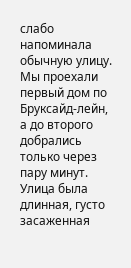слабо напоминала обычную улицу. Мы проехали первый дом по Бруксайд-лейн, а до второго добрались только через пару минут. Улица была длинная, густо засаженная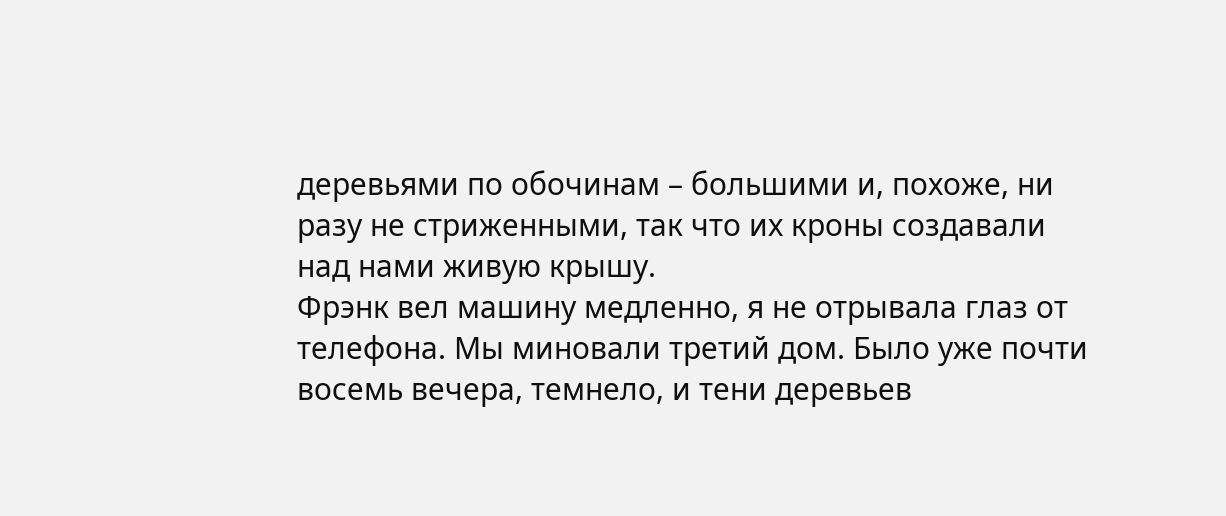деревьями по обочинам – большими и, похоже, ни разу не стриженными, так что их кроны создавали над нами живую крышу.
Фрэнк вел машину медленно, я не отрывала глаз от телефона. Мы миновали третий дом. Было уже почти восемь вечера, темнело, и тени деревьев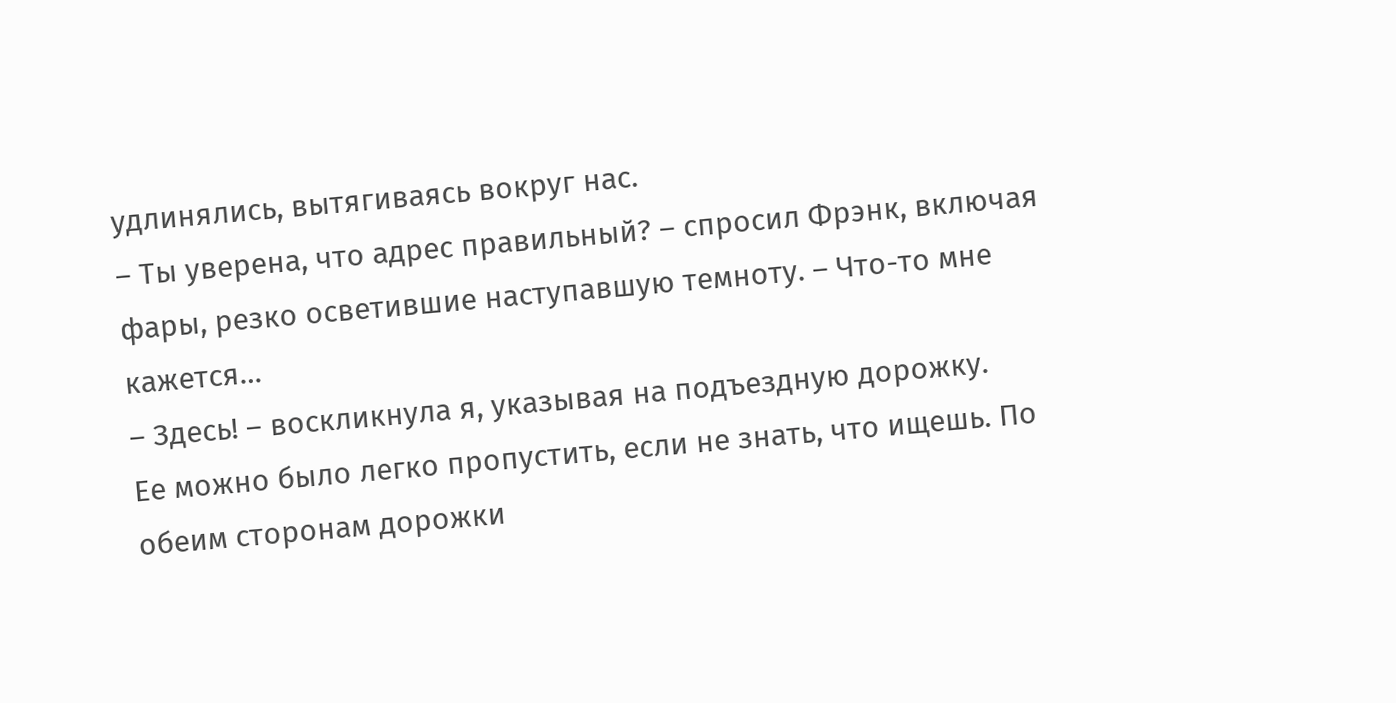удлинялись, вытягиваясь вокруг нас.
– Ты уверена, что адрес правильный? – спросил Фрэнк, включая фары, резко осветившие наступавшую темноту. – Что-то мне кажется…
– Здесь! – воскликнула я, указывая на подъездную дорожку.
Ее можно было легко пропустить, если не знать, что ищешь. По обеим сторонам дорожки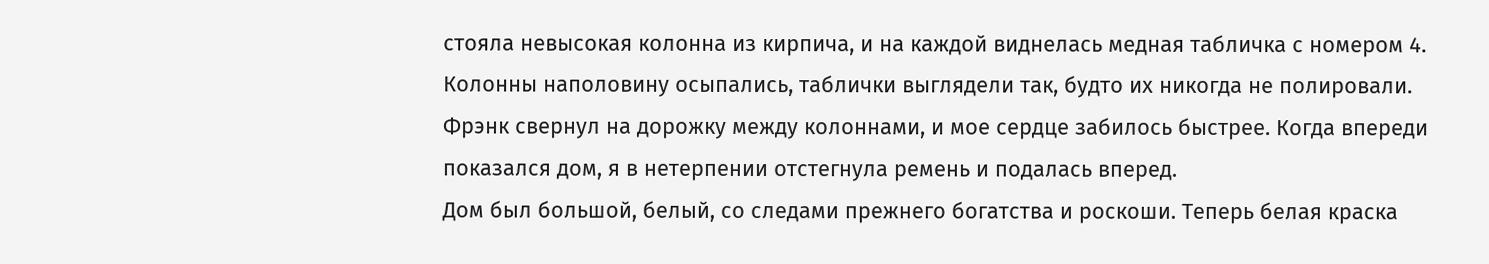стояла невысокая колонна из кирпича, и на каждой виднелась медная табличка с номером 4. Колонны наполовину осыпались, таблички выглядели так, будто их никогда не полировали.
Фрэнк свернул на дорожку между колоннами, и мое сердце забилось быстрее. Когда впереди показался дом, я в нетерпении отстегнула ремень и подалась вперед.
Дом был большой, белый, со следами прежнего богатства и роскоши. Теперь белая краска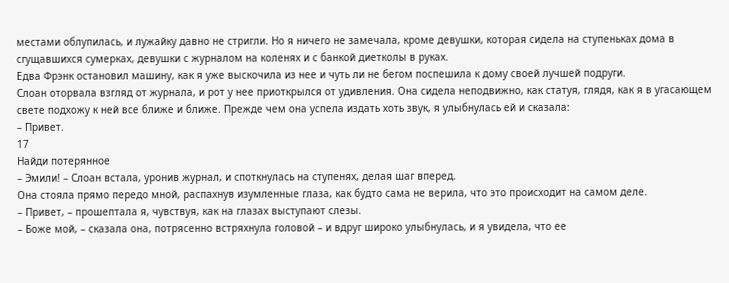местами облупилась, и лужайку давно не стригли. Но я ничего не замечала, кроме девушки, которая сидела на ступеньках дома в сгущавшихся сумерках, девушки с журналом на коленях и с банкой диетколы в руках.
Едва Фрэнк остановил машину, как я уже выскочила из нее и чуть ли не бегом поспешила к дому своей лучшей подруги.
Слоан оторвала взгляд от журнала, и рот у нее приоткрылся от удивления. Она сидела неподвижно, как статуя, глядя, как я в угасающем свете подхожу к ней все ближе и ближе. Прежде чем она успела издать хоть звук, я улыбнулась ей и сказала:
– Привет.
17
Найди потерянное
– Эмили! – Слоан встала, уронив журнал, и споткнулась на ступенях, делая шаг вперед.
Она стояла прямо передо мной, распахнув изумленные глаза, как будто сама не верила, что это происходит на самом деле.
– Привет, – прошептала я, чувствуя, как на глазах выступают слезы.
– Боже мой, – сказала она, потрясенно встряхнула головой – и вдруг широко улыбнулась, и я увидела, что ее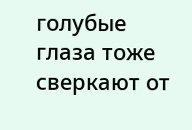голубые глаза тоже сверкают от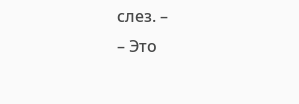слез. –
– Это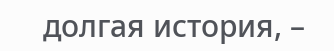долгая история, –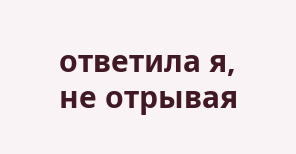ответила я, не отрывая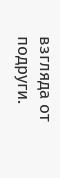взгляда от подруги.